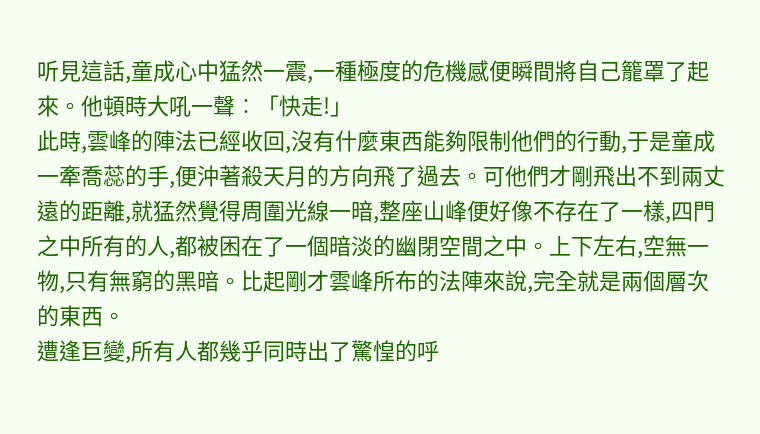听見這話,童成心中猛然一震,一種極度的危機感便瞬間將自己籠罩了起來。他頓時大吼一聲︰「快走!」
此時,雲峰的陣法已經收回,沒有什麼東西能夠限制他們的行動,于是童成一牽喬蕊的手,便沖著殺天月的方向飛了過去。可他們才剛飛出不到兩丈遠的距離,就猛然覺得周圍光線一暗,整座山峰便好像不存在了一樣,四門之中所有的人,都被困在了一個暗淡的幽閉空間之中。上下左右,空無一物,只有無窮的黑暗。比起剛才雲峰所布的法陣來說,完全就是兩個層次的東西。
遭逢巨變,所有人都幾乎同時出了驚惶的呼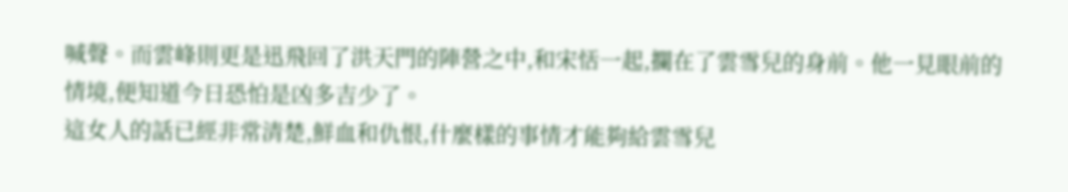喊聲。而雲峰則更是迅飛回了洪天門的陣營之中,和宋恬一起,攔在了雲雪兒的身前。他一見眼前的情境,便知道今日恐怕是凶多吉少了。
這女人的話已經非常清楚,鮮血和仇恨,什麼樣的事情才能夠給雲雪兒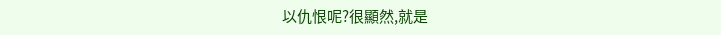以仇恨呢?很顯然,就是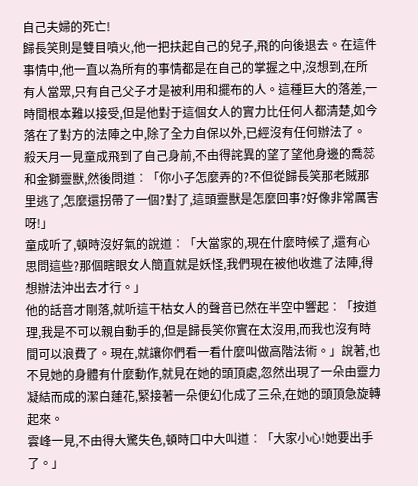自己夫婦的死亡!
歸長笑則是雙目噴火,他一把扶起自己的兒子,飛的向後退去。在這件事情中,他一直以為所有的事情都是在自己的掌握之中,沒想到,在所有人當眾,只有自己父子才是被利用和擺布的人。這種巨大的落差,一時間根本難以接受,但是他對于這個女人的實力比任何人都清楚,如今落在了對方的法陣之中,除了全力自保以外,已經沒有任何辦法了。
殺天月一見童成飛到了自己身前,不由得詫異的望了望他身邊的喬蕊和金獅靈獸,然後問道︰「你小子怎麼弄的?不但從歸長笑那老賊那里逃了,怎麼還拐帶了一個?對了,這頭靈獸是怎麼回事?好像非常厲害呀!」
童成听了,頓時沒好氣的說道︰「大當家的,現在什麼時候了,還有心思問這些?那個瞎眼女人簡直就是妖怪,我們現在被他收進了法陣,得想辦法沖出去才行。」
他的話音才剛落,就听這干枯女人的聲音已然在半空中響起︰「按道理,我是不可以親自動手的,但是歸長笑你實在太沒用,而我也沒有時間可以浪費了。現在,就讓你們看一看什麼叫做高階法術。」說著,也不見她的身體有什麼動作,就見在她的頭頂處,忽然出現了一朵由靈力凝結而成的潔白蓮花,緊接著一朵便幻化成了三朵,在她的頭頂急旋轉起來。
雲峰一見,不由得大驚失色,頓時口中大叫道︰「大家小心!她要出手了。」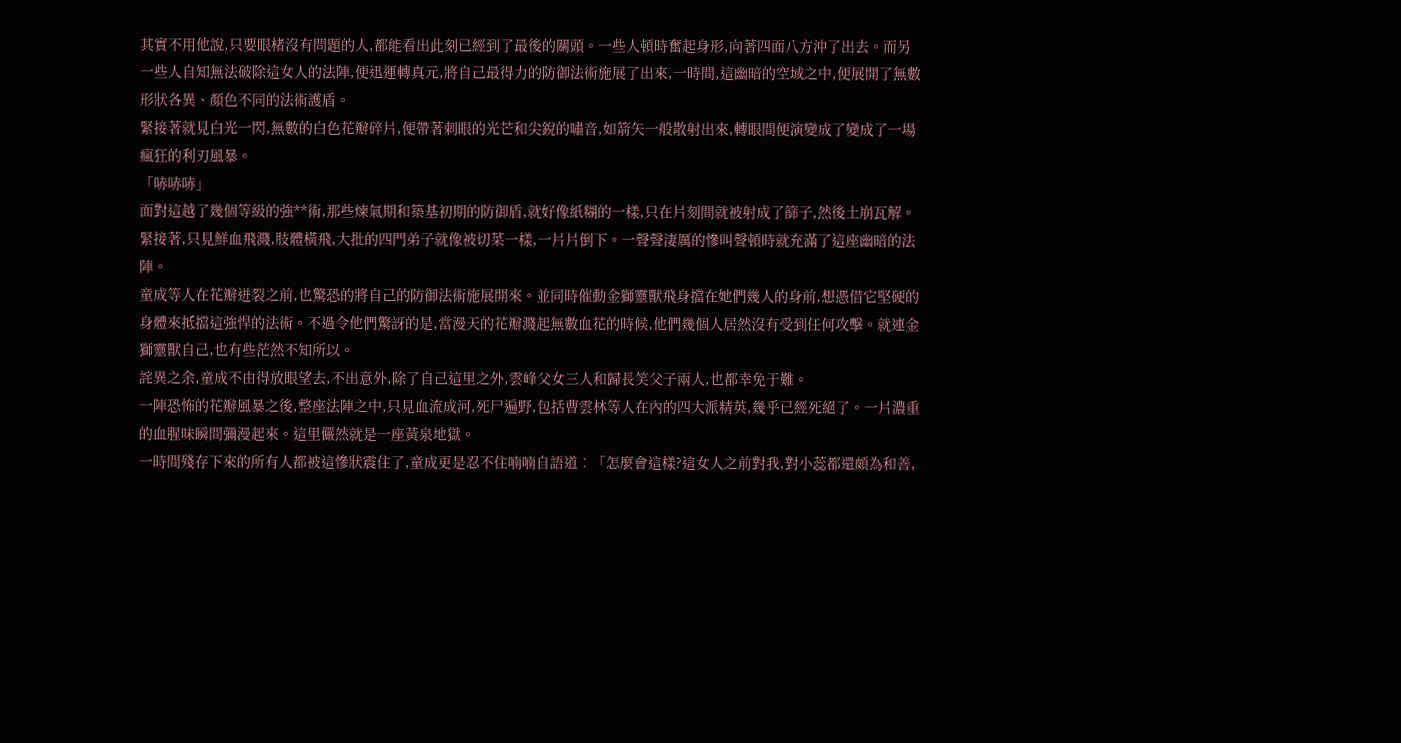其實不用他說,只要眼楮沒有問題的人,都能看出此刻已經到了最後的關頭。一些人頓時奮起身形,向著四面八方沖了出去。而另一些人自知無法破除這女人的法陣,便迅運轉真元,將自己最得力的防御法術施展了出來,一時間,這幽暗的空域之中,便展開了無數形狀各異、顏色不同的法術護盾。
緊接著就見白光一閃,無數的白色花瓣碎片,便帶著刺眼的光芒和尖銳的嘯音,如箭矢一般散射出來,轉眼間便演變成了變成了一場瘋狂的利刃風暴。
「哧哧哧」
面對這越了幾個等級的強**術,那些煉氣期和築基初期的防御盾,就好像紙糊的一樣,只在片刻間就被射成了篩子,然後土崩瓦解。緊接著,只見鮮血飛濺,肢體橫飛,大批的四門弟子就像被切菜一樣,一片片倒下。一聲聲淒厲的慘叫聲頓時就充滿了這座幽暗的法陣。
童成等人在花瓣迸裂之前,也驚恐的將自己的防御法術施展開來。並同時催動金獅靈獸飛身擋在她們幾人的身前,想憑借它堅硬的身體來抵擋這強悍的法術。不過令他們驚訝的是,當漫天的花瓣濺起無數血花的時候,他們幾個人居然沒有受到任何攻擊。就連金獅靈獸自己,也有些茫然不知所以。
詫異之余,童成不由得放眼望去,不出意外,除了自己這里之外,雲峰父女三人和歸長笑父子兩人,也都幸免于難。
一陣恐怖的花瓣風暴之後,整座法陣之中,只見血流成河,死尸遍野,包括曹雲林等人在內的四大派精英,幾乎已經死絕了。一片濃重的血腥味瞬間彌漫起來。這里儼然就是一座黃泉地獄。
一時間殘存下來的所有人都被這慘狀震住了,童成更是忍不住喃喃自語道︰「怎麼會這樣?這女人之前對我,對小蕊都還頗為和善,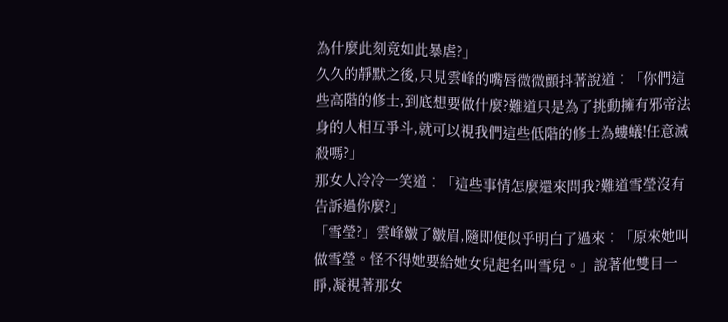為什麼此刻竟如此暴虐?」
久久的靜默之後,只見雲峰的嘴唇微微顫抖著說道︰「你們這些高階的修士,到底想要做什麼?難道只是為了挑動擁有邪帝法身的人相互爭斗,就可以視我們這些低階的修士為螻蟻!任意滅殺嗎?」
那女人冷冷一笑道︰「這些事情怎麼還來問我?難道雪瑩沒有告訴過你麼?」
「雪瑩?」雲峰皺了皺眉,隨即便似乎明白了過來︰「原來她叫做雪瑩。怪不得她要給她女兒起名叫雪兒。」說著他雙目一睜,凝視著那女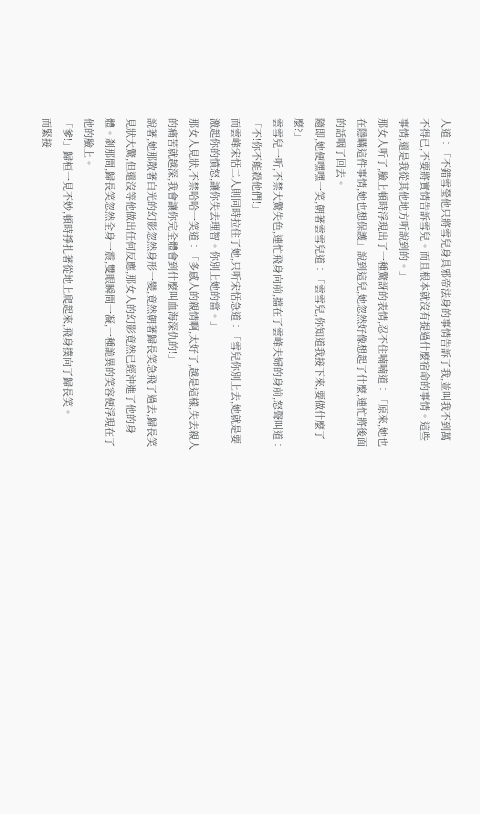人道︰「不錯雪瑩他只將雪兒身具邪帝法身的事情告訴了我,並叫我不到萬不得已,不要將實情告訴雪兒。而且根本就沒有提過什麼宿命的事情。這些事情,還是我從其他地方听說到的。」
那女人听了,臉上頓時浮現出了一種驚訝的表情,忍不住喃喃道︰「原來,她也在隱瞞這件事情,她也想保護」說到這兒,她忽然好像想起了什麼,連忙將後面的話咽了回去。
隨即,她便嘿嘿一笑,朝著雲雪兒道︰「雲雪兒,你知道我接下來,要做什麼了麼?」
雲雪兒一听,不禁大驚失色,連忙飛身向前,擋在了雲峰夫婦的身前,怒聲叫道︰「不!你不能殺他們!」
而雲峰宋恬二人則同時拉住了她,只听宋恬急道︰「雪兒你別上去,她就是要激起你的憤怒,讓你失去理智。你別上她的當。」
那女人見狀,不禁哈哈一笑道︰「多感人的親情啊,太好了,越是這樣,失去親人的痛苦就越深,我會讓你完全體會到什麼叫血海深仇的!」
說著,她那散著白光的幻影忽然身形一變,竟然朝著歸長笑急飛了過去,歸長笑見狀大驚,但還沒等他做出任何反應,那女人的幻影竟然已經沖進了他的身體。剎那間,歸長笑忽然全身一震,雙眼瞬間一凝,一種詭異的笑容便浮現在了他的臉上。
「爹!」歸桓一見不妙,頓時掙扎著從地上爬起來,飛身撲向了歸長笑。
而緊接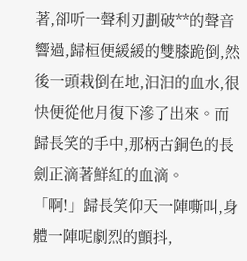著,卻听一聲利刃劃破**的聲音響過,歸桓便緩緩的雙膝跪倒,然後一頭栽倒在地,汩汩的血水,很快便從他月復下滲了出來。而歸長笑的手中,那柄古銅色的長劍正滴著鮮紅的血滴。
「啊!」歸長笑仰天一陣嘶叫,身體一陣呢劇烈的顫抖,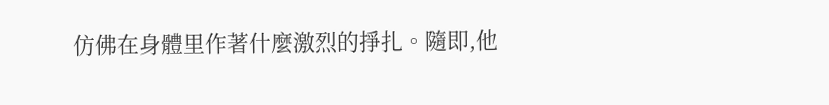仿佛在身體里作著什麼激烈的掙扎。隨即,他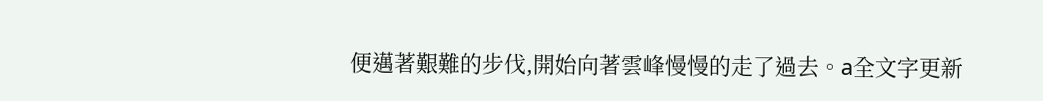便邁著艱難的步伐,開始向著雲峰慢慢的走了過去。a全文字更新